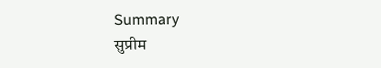Summary
सुप्रीम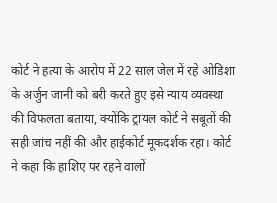कोर्ट ने हत्या के आरोप में 22 साल जेल में रहे ओडिशा के अर्जुन जानी को बरी करते हुए इसे न्याय व्यवस्था की विफलता बताया, क्योंकि ट्रायल कोर्ट ने सबूतों की सही जांच नहीं की और हाईकोर्ट मूकदर्शक रहा। कोर्ट ने कहा कि हाशिए पर रहने वालों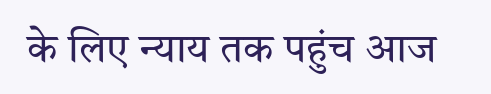के लिए न्याय तक पहुंच आज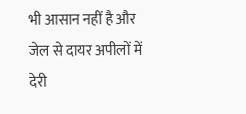भी आसान नहीं है और जेल से दायर अपीलों में देरी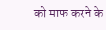को माफ करने के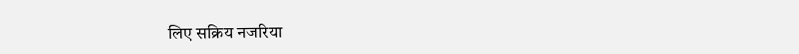लिए सक्रिय नजरिया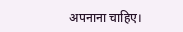अपनाना चाहिए।